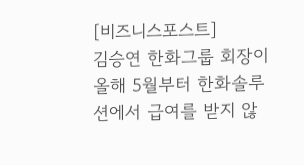[비즈니스포스트]
김승연 한화그룹 회장이 올해 5월부터 한화솔루션에서 급여를 받지 않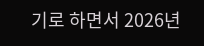기로 하면서 2026년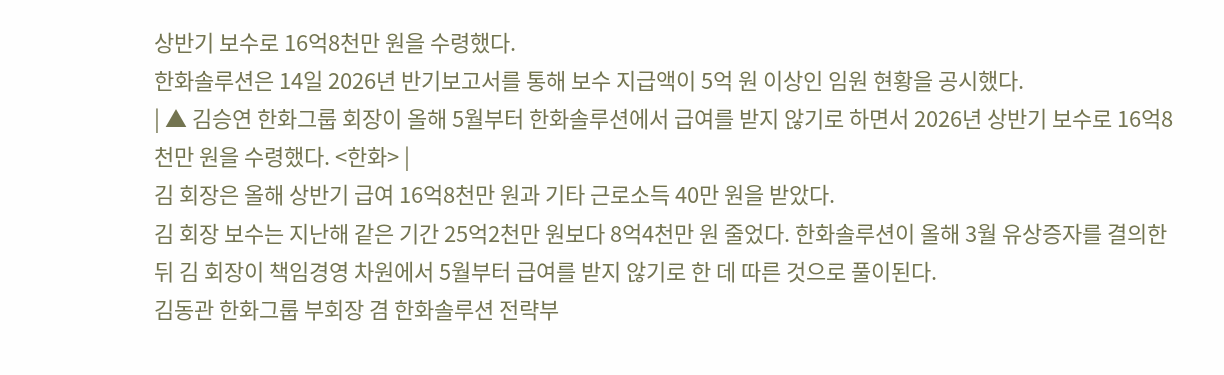상반기 보수로 16억8천만 원을 수령했다.
한화솔루션은 14일 2026년 반기보고서를 통해 보수 지급액이 5억 원 이상인 임원 현황을 공시했다.
| ▲ 김승연 한화그룹 회장이 올해 5월부터 한화솔루션에서 급여를 받지 않기로 하면서 2026년 상반기 보수로 16억8천만 원을 수령했다. <한화> |
김 회장은 올해 상반기 급여 16억8천만 원과 기타 근로소득 40만 원을 받았다.
김 회장 보수는 지난해 같은 기간 25억2천만 원보다 8억4천만 원 줄었다. 한화솔루션이 올해 3월 유상증자를 결의한 뒤 김 회장이 책임경영 차원에서 5월부터 급여를 받지 않기로 한 데 따른 것으로 풀이된다.
김동관 한화그룹 부회장 겸 한화솔루션 전략부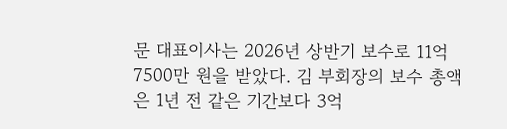문 대표이사는 2026년 상반기 보수로 11억7500만 원을 받았다. 김 부회장의 보수 총액은 1년 전 같은 기간보다 3억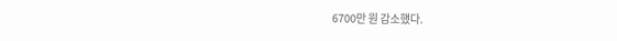6700만 원 감소했다.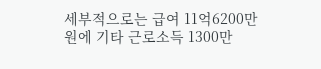세부적으로는 급여 11억6200만 원에 기타 근로소득 1300만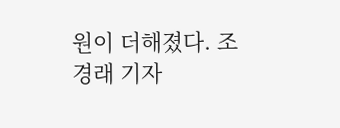원이 더해졌다. 조경래 기자